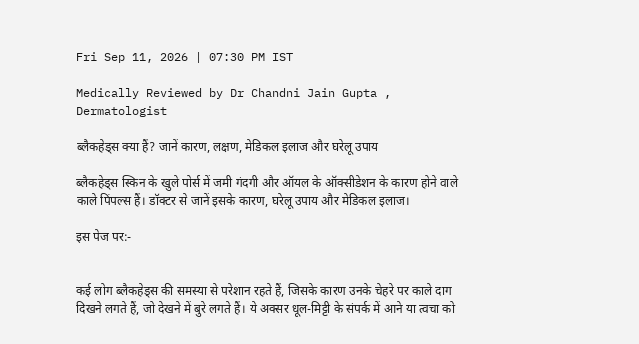Fri Sep 11, 2026 | 07:30 PM IST

Medically Reviewed by Dr Chandni Jain Gupta , Dermatologist

ब्लैकहेड्स क्या हैं? जानें कारण, लक्षण, मेडिकल इलाज और घरेलू उपाय

ब्लैकहेड्स स्किन के खुले पोर्स में जमी गंदगी और ऑयल के ऑक्सीडेशन के कारण होने वाले काले पिंपल्स हैं। डॉक्टर से जानें इसके कारण, घरेलू उपाय और मेडिकल इलाज।

इस पेज पर:-


कई लोग ब्लैकहेड्स की समस्या से परेशान रहते हैं, जिसके कारण उनके चेहरे पर काले दाग दिखने लगते हैं, जो देखने में बुरे लगते हैं। ये अक्सर धूल-मिट्टी के संपर्क में आने या त्वचा को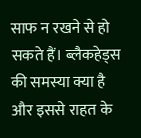साफ न रखने से हो सकते हैं। ब्लैकहेड्स की समस्या क्या है और इससे राहत के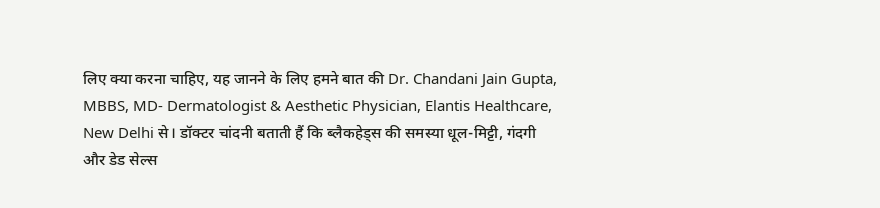लिए क्या करना चाहिए, यह जानने के लिए हमने बात की Dr. Chandani Jain Gupta, MBBS, MD- Dermatologist & Aesthetic Physician, Elantis Healthcare, New Delhi से। डॉक्टर चांदनी बताती हैं कि ब्लैकहेड्स की समस्या धूल-मिट्टी, गंदगी और डेड सेल्स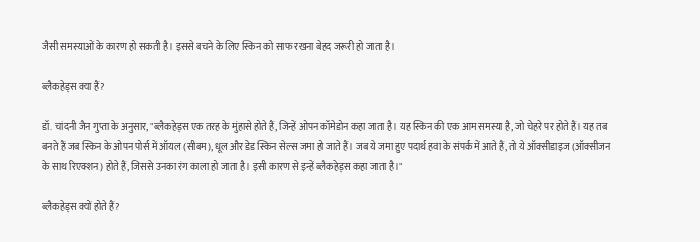जैसी समस्याओं के कारण हो सकती है। इससे बचने के लिए स्किन को साफ रखना बेहद जरूरी हो जाता है।

ब्लैकहेड्स क्या हैं?

डॉ. चांदनी जैन गुप्ता के अनुसार, "ब्लैकहेड्स एक तरह के मुंहासे होते हैं, जिन्हें ओपन कॉमेडोन कहा जाता है। यह स्किन की एक आम समस्या है, जो चेहरे पर होते हैं। यह तब बनते हैं जब स्किन के ओपन पोर्स में ऑयल (सीबम), धूल और डेड स्किन सेल्स जमा हो जाते हैं। जब ये जमा हुए पदार्थ हवा के संपर्क में आते हैं, तो ये ऑक्सीडाइज (ऑक्सीजन के साथ रिएक्शन) होते हैं, जिससे उनका रंग काला हो जाता है। इसी कारण से इन्हें ब्लैकहेड्स कहा जाता है।"

ब्लैकहेड्स क्यों होते हैं?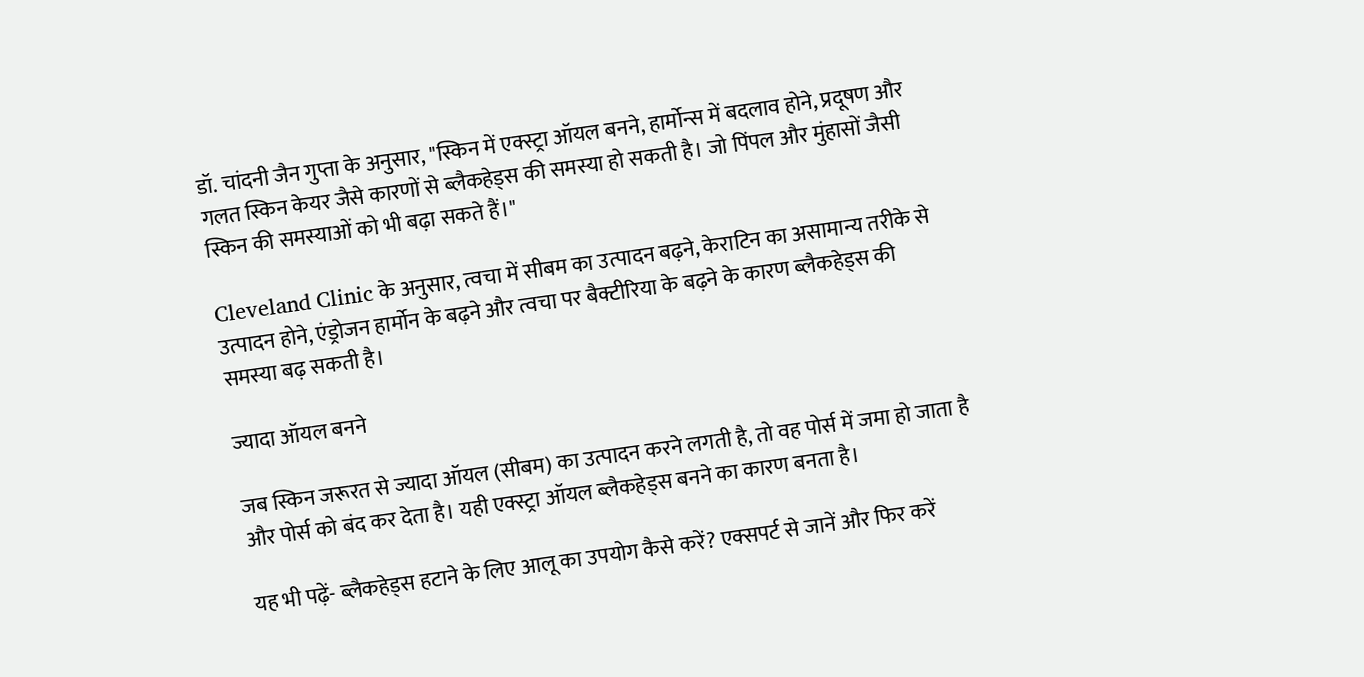डॉ. चांदनी जैन गुप्ता के अनुसार, "स्किन में एक्स्ट्रा ऑयल बनने, हार्मोन्स में बदलाव होने, प्रदूषण और गलत स्किन केयर जैसे कारणों से ब्लैकहेड्स की समस्या हो सकती है। जो पिंपल और मुंहासों जैसी स्किन की समस्याओं को भी बढ़ा सकते हैं।"

Cleveland Clinic के अनुसार, त्वचा में सीबम का उत्पादन बढ़ने, केराटिन का असामान्य तरीके से उत्पादन होने, एंड्रोजन हार्मोन के बढ़ने और त्वचा पर बैक्टीरिया के बढ़ने के कारण ब्लैकहेड्स की समस्या बढ़ सकती है।

ज्यादा ऑयल बनने

जब स्किन जरूरत से ज्यादा ऑयल (सीबम) का उत्पादन करने लगती है, तो वह पोर्स में जमा हो जाता है और पोर्स को बंद कर देता है। यही एक्स्ट्रा ऑयल ब्लैकहेड्स बनने का कारण बनता है।

यह भी पढ़ें- ब्लैकहेड्स हटाने के लिए आलू का उपयोग कैसे करें? एक्सपर्ट से जानें और फिर करें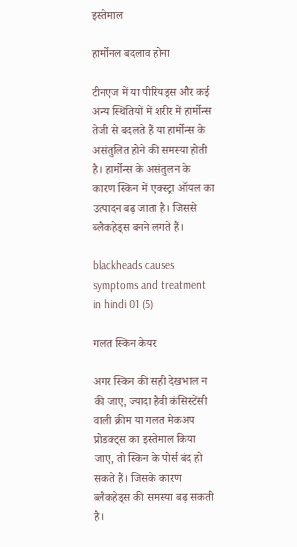इस्तेमाल

हार्मोनल बदलाव होना

टीनएज में या पीरियड्स और कई अन्य स्थितियों में शरीर में हार्मोन्स तेजी से बदलते हैं या हार्मोन्स के असंतुलित होने की समस्या होती है। हार्मोन्स के असंतुलन के कारण स्किन में एक्स्ट्रा ऑयल का उत्पादन बढ़ जाता है। जिससे ब्लैकहेड्स बनने लगते हैं।

blackheads causes symptoms and treatment in hindi 01 (5)

गलत स्किन केयर

अगर स्किन की सही देखभाल न की जाए, ज्यादा हैवी कंसिस्टेंसी वाली क्रीम या गलत मेकअप प्रोडक्ट्स का इस्तेमाल किया जाए, तो स्किन के पोर्स बंद हो सकते हैं। जिसके कारण ब्लैकहेड्स की समस्या बढ़ सकती है।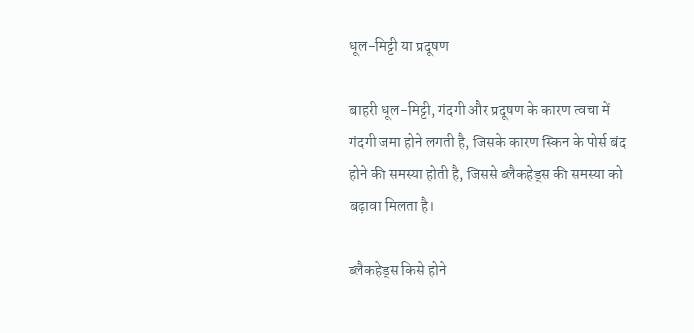धूल-मिट्टी या प्रदूषण

बाहरी धूल-मिट्टी, गंदगी और प्रदूषण के कारण त्वचा में गंदगी जमा होने लगती है, जिसके कारण स्किन के पोर्स बंद होने की समस्या होती है, जिससे ब्लैकहेड्स की समस्या को बढ़ावा मिलता है।

ब्लैकहेड्स किसे होने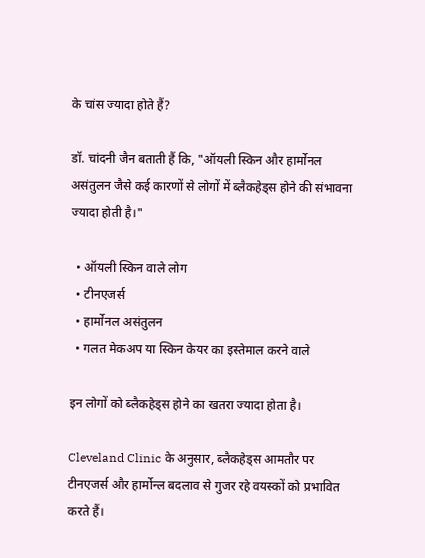के चांस ज्यादा होते हैं?

डॉ. चांदनी जैन बताती हैं कि, "ऑयली स्किन और हार्मोनल असंतुलन जैसे कई कारणों से लोगों में ब्लैकहेड्स होने की संभावना ज्यादा होती है।"

  • ऑयली स्किन वाले लोग
  • टीनएजर्स
  • हार्मोनल असंतुलन
  • गलत मेकअप या स्किन केयर का इस्तेमाल करने वाले

इन लोगों को ब्लैकहेड्स होने का खतरा ज्यादा होता है।

Cleveland Clinic के अनुसार, ब्लैकहेड्स आमतौर पर टीनएजर्स और हार्मोन्ल बदलाव से गुजर रहे वयस्कों को प्रभावित करते हैं।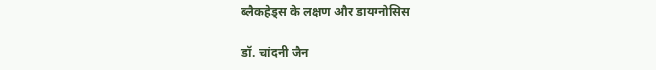ब्लैकहेड्स के लक्षण और डायग्नोसिस

डॉ. चांदनी जैन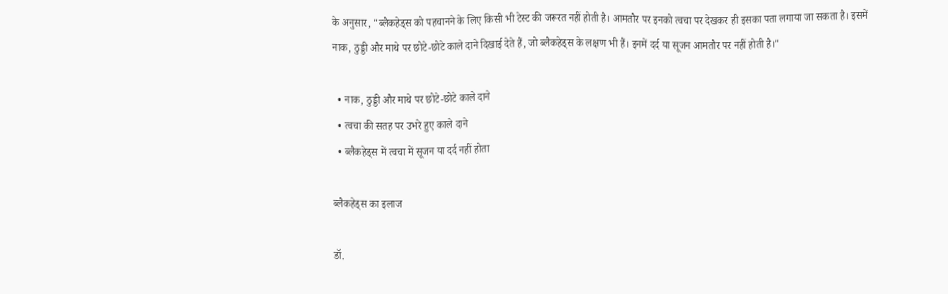के अनुसार, "ब्लैकहेड्स को पहचानने के लिए किसी भी टेस्ट की जरूरत नहीं होती है। आमतौर पर इनको त्वचा पर देखकर ही इसका पता लगाया जा सकता है। इसमें नाक, ठुड्डी और माथे पर छोटे-छोटे काले दाने दिखाई देते हैं, जो ब्लैकहेड्स के लक्षण भी हैं। इनमें दर्द या सूजन आमतौर पर नहीं होती है।"

  • नाक, ठुड्डी और माथे पर छोटे-छोटे काले दाने
  • त्वचा की सतह पर उभरे हुए काले दाने
  • ब्लैकहेड्स में त्वचा में सूजन या दर्द नहीं होता

ब्लैकहेड्स का इलाज

डॉ.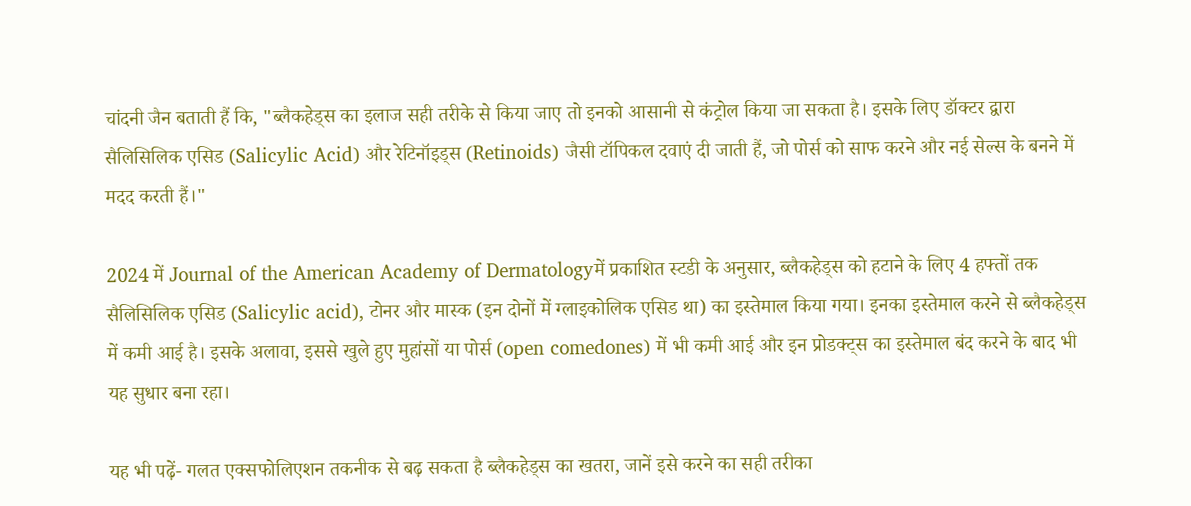चांदनी जैन बताती हैं कि, "ब्लैकहेड्स का इलाज सही तरीके से किया जाए तो इनको आसानी से कंट्रोल किया जा सकता है। इसके लिए डॉक्टर द्वारा सैलिसिलिक एसिड (Salicylic Acid) और रेटिनॉइड्स (Retinoids) जैसी टॉपिकल दवाएं दी जाती हैं, जो पोर्स को साफ करने और नई सेल्स के बनने में मदद करती हैं।"

2024 में Journal of the American Academy of Dermatologyमें प्रकाशित स्टडी के अनुसार, ब्लैकहेड्स को हटाने के लिए 4 हफ्तों तक सैलिसिलिक एसिड (Salicylic acid), टोनर और मास्क (इन दोनों में ग्लाइकोलिक एसिड था) का इस्तेमाल किया गया। इनका इस्तेमाल करने से ब्लैकहेड्स में कमी आई है। इसके अलावा, इससे खुले हुए मुहांसों या पोर्स (open comedones) में भी कमी आई और इन प्रोडक्ट्स का इस्तेमाल बंद करने के बाद भी यह सुधार बना रहा।

यह भी पढ़ें- गलत एक्सफोलिएशन तकनीक से बढ़ सकता है ब्लैकहेड्स का खतरा, जानें इसे करने का सही तरीका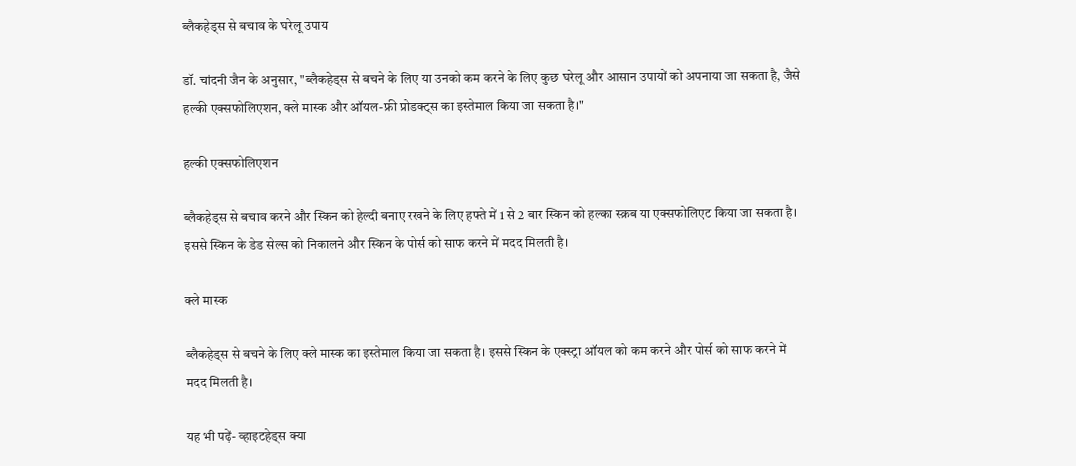ब्लैकहेड्स से बचाव के घरेलू उपाय

डॉ. चांदनी जैन के अनुसार, "ब्लैकहेड्स से बचने के लिए या उनको कम करने के लिए कुछ घरेलू और आसान उपायों को अपनाया जा सकता है, जैसे हल्की एक्सफोलिएशन, क्ले मास्क और ऑयल-फ्री प्रोडक्ट्स का इस्तेमाल किया जा सकता है।"

हल्की एक्सफोलिएशन

ब्लैकहेड्स से बचाव करने और स्किन को हेल्दी बनाए रखने के लिए हफ्ते में 1 से 2 बार स्किन को हल्का स्क्रब या एक्सफोलिएट किया जा सकता है। इससे स्किन के डेड सेल्स को निकालने और स्किन के पोर्स को साफ करने में मदद मिलती है।

क्ले मास्क

ब्लैकहेड्स से बचने के लिए क्ले मास्क का इस्तेमाल किया जा सकता है। इससे स्किन के एक्स्ट्रा ऑयल को कम करने और पोर्स को साफ करने में मदद मिलती है।

यह भी पढ़ें- व्हाइटहेड्स क्या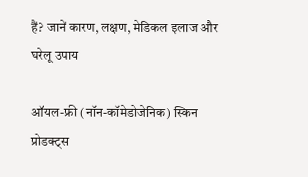हैं? जानें कारण, लक्षण, मेडिकल इलाज और घरेलू उपाय

ऑयल-फ्री (नॉन-कॉमेडोजेनिक) स्किन प्रोडक्ट्स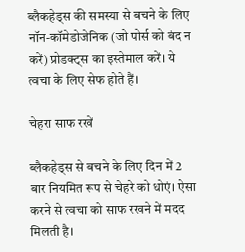ब्लैकहेड्स की समस्या से बचने के लिए नॉन-कॉमेडोजेनिक (जो पोर्स को बंद न करें) प्रोडक्ट्स का इस्तेमाल करें। ये त्वचा के लिए सेफ होते हैं।

चेहरा साफ रखें

ब्लैकहेड्स से बचने के लिए दिन में 2 बार नियमित रूप से चेहरे को धोएं। ऐसा करने से त्वचा को साफ रखने में मदद मिलती है।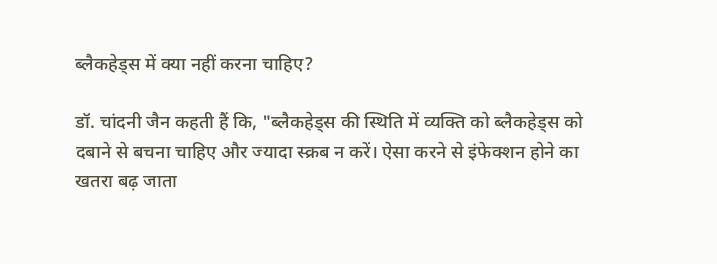ब्लैकहेड्स में क्या नहीं करना चाहिए?

डॉ. चांदनी जैन कहती हैं कि, "ब्लैकहेड्स की स्थिति में व्यक्ति को ब्लैकहेड्स को दबाने से बचना चाहिए और ज्यादा स्क्रब न करें। ऐसा करने से इंफेक्शन होने का खतरा बढ़ जाता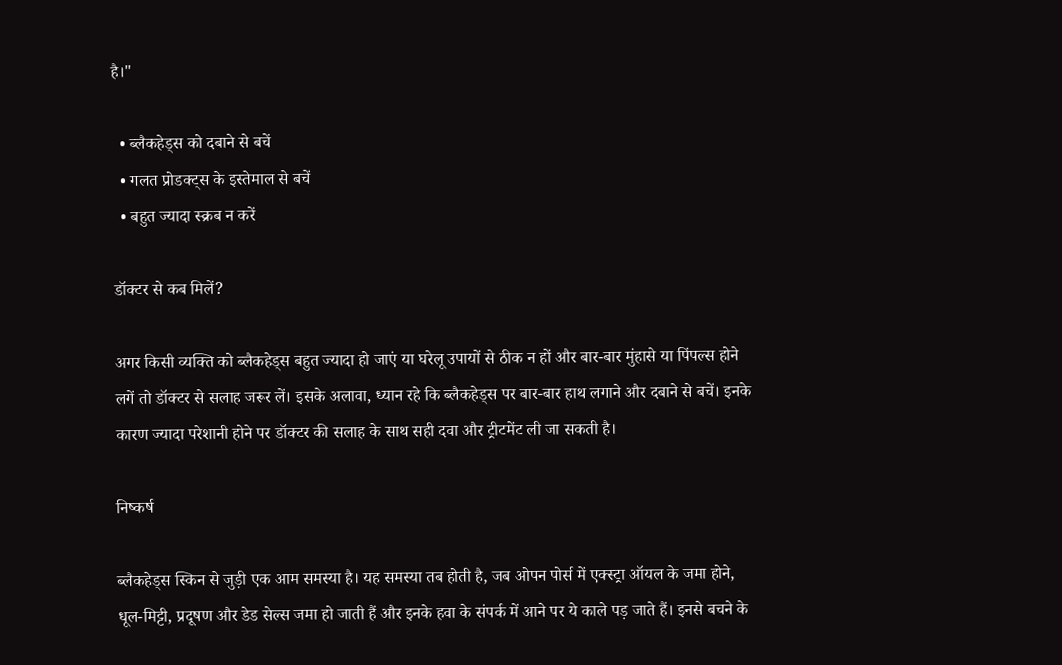है।"

  • ब्लैकहेड्स को दबाने से बचें
  • गलत प्रोडक्ट्स के इस्तेमाल से बचें
  • बहुत ज्यादा स्क्रब न करें

डॉक्टर से कब मिलें?

अगर किसी व्यक्ति को ब्लैकहेड्स बहुत ज्यादा हो जाएं या घरेलू उपायों से ठीक न हों और बार-बार मुंहासे या पिंपल्स होने लगें तो डॉक्टर से सलाह जरूर लें। इसके अलावा, ध्यान रहे कि ब्लैकहेड्स पर बार-बार हाथ लगाने और दबाने से बचें। इनके कारण ज्यादा परेशानी होने पर डॉक्टर की सलाह के साथ सही दवा और ट्रीटमेंट ली जा सकती है।

निष्कर्ष

ब्लैकहेड्स स्किन से जुड़ी एक आम समस्या है। यह समस्या तब होती है, जब ओपन पोर्स में एक्स्ट्रा ऑयल के जमा होने, धूल-मिट्टी, प्रदूषण और डेड सेल्स जमा हो जाती हैं और इनके हवा के संपर्क में आने पर ये काले पड़ जाते हैं। इनसे बचने के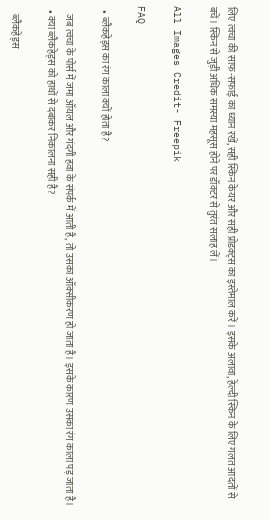लिए त्वचा की साफ-सफाई का ध्यान रखें, सही स्किन केयर और सही प्रोडक्ट्स का इस्तेमाल करें। इसके अलावा, हेल्दी स्किन के लिए गलत आदतों से बचें। स्किन से जुड़ी अधिक समस्या महसूस होने पर डॉक्टर से तुरंत सलाह लें।

All Images Credit- Freepik

FAQ

  • ब्लैकहेड्स का रंग काला क्यों होता है?

    जब त्वचा के पोर्स में जमा ऑयल और गंदगी हवा के संपर्क में आती है, तो उसका ऑक्सीकरण हो जाता है। इसके कारण उसका रंग काला पड़ जाता है।
  • क्या ब्लैकहेड्स को हाथों से दबाकर निकालना सही है?

    ब्लैकहेड्स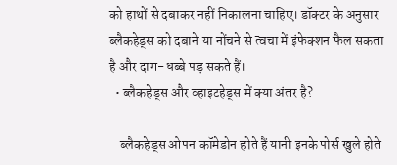को हाथों से दबाकर नहीं निकालना चाहिए। डॉक्टर के अनुसार ब्लैकहेड्स को दबाने या नोंचने से त्वचा में इंफेक्शन फैल सकता है और दाग-धब्बे पड़ सकते हैं।
  • ब्लैकहेड्स और व्हाइटहेड्स में क्या अंतर है?

    ब्लैकहेड्स ओपन कॉमेडोन होते हैं यानी इनके पोर्स खुले होते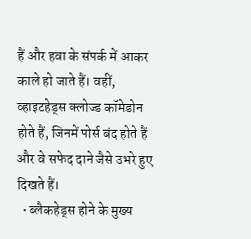हैं और हवा के संपर्क में आकर काले हो जाते हैं। वहीं, व्हाइटहेड्स क्लोज्ड कॉमेडोन होते हैं, जिनमें पोर्स बंद होते हैं और वे सफेद दाने जैसे उभरे हुए दिखते हैं।
  • ब्लैकहेड्स होने के मुख्य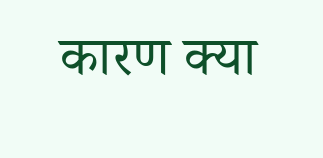कारण क्या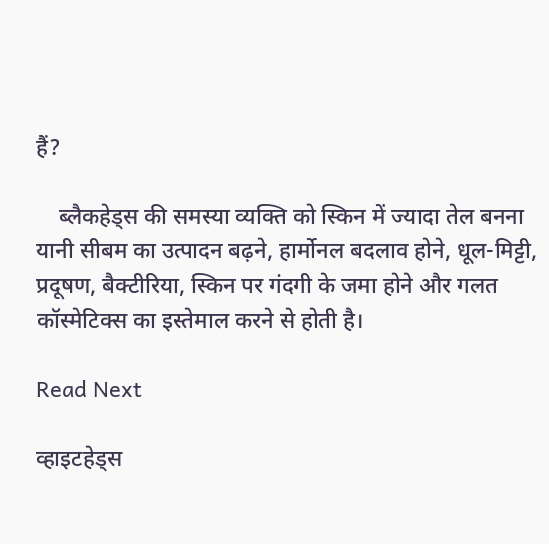हैं?

    ब्लैकहेड्स की समस्या व्यक्ति को स्किन में ज्यादा तेल बनना यानी सीबम का उत्पादन बढ़ने, हार्मोनल बदलाव होने, धूल-मिट्टी, प्रदूषण, बैक्टीरिया, स्किन पर गंदगी के जमा होने और गलत कॉस्मेटिक्स का इस्तेमाल करने से होती है।

Read Next

व्हाइटहेड्स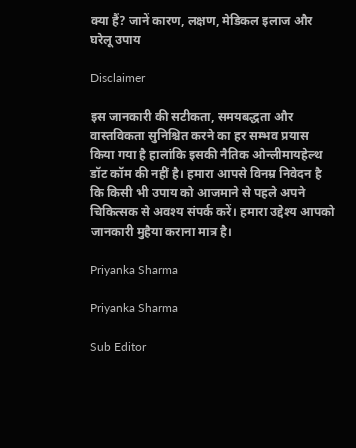क्या हैं? जानें कारण, लक्षण, मेडिकल इलाज और घरेलू उपाय

Disclaimer

इस जानकारी की सटीकता, समयबद्धता और वास्तविकता सुनिश्चित करने का हर सम्भव प्रयास किया गया है हालांकि इसकी नैतिक ओन्लीमायहेल्थ डॉट कॉम की नहीं है। हमारा आपसे विनम्र निवेदन है कि किसी भी उपाय को आजमाने से पहले अपने चिकित्सक से अवश्य संपर्क करें। हमारा उद्देश्य आपको जानकारी मुहैया कराना मात्र है।

Priyanka Sharma

Priyanka Sharma

Sub Editor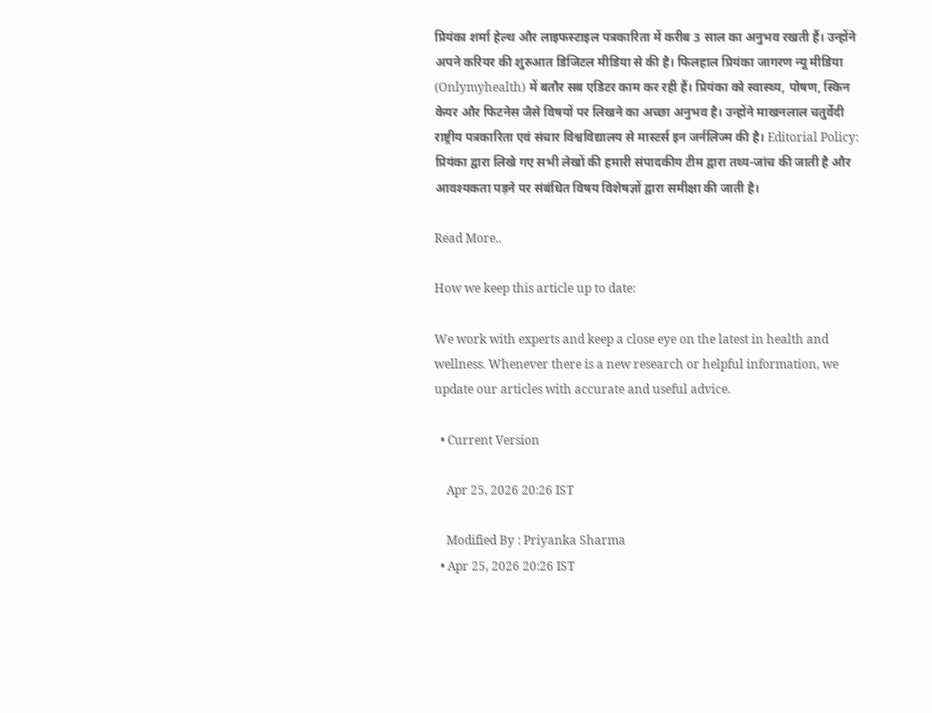प्रियंका शर्मा हेल्थ और लाइफस्टाइल पत्रकारिता में करीब 3 साल का अनुभव रखती हैं। उन्होंने अपने करियर की शुरुआत डिजिटल मीडिया से की है। फिलहाल प्रियंका जागरण न्यू मीडिया (Onlymyhealth) में बतौर सब एडिटर काम कर रही हैं। प्रियंका को स्वास्थ्य, पोषण, स्किन केयर और फिटनेस जैसे विषयों पर लिखने का अच्छा अनुभव है। उन्होंने माखनलाल चतुर्वेदी राष्ट्रीय पत्रकारिता एवं संचार विश्वविद्यालय से मास्टर्स इन जर्नलिज्म की है। Editorial Policy: प्रियंका द्वारा लिखे गए सभी लेखों की हमारी संपादकीय टीम द्वारा तथ्य-जांच की जाती है और आवश्यकता पड़ने पर संबंधित विषय विशेषज्ञों द्वारा समीक्षा की जाती है।

Read More..

How we keep this article up to date:

We work with experts and keep a close eye on the latest in health and wellness. Whenever there is a new research or helpful information, we update our articles with accurate and useful advice.

  • Current Version

    Apr 25, 2026 20:26 IST

    Modified By : Priyanka Sharma
  • Apr 25, 2026 20:26 IST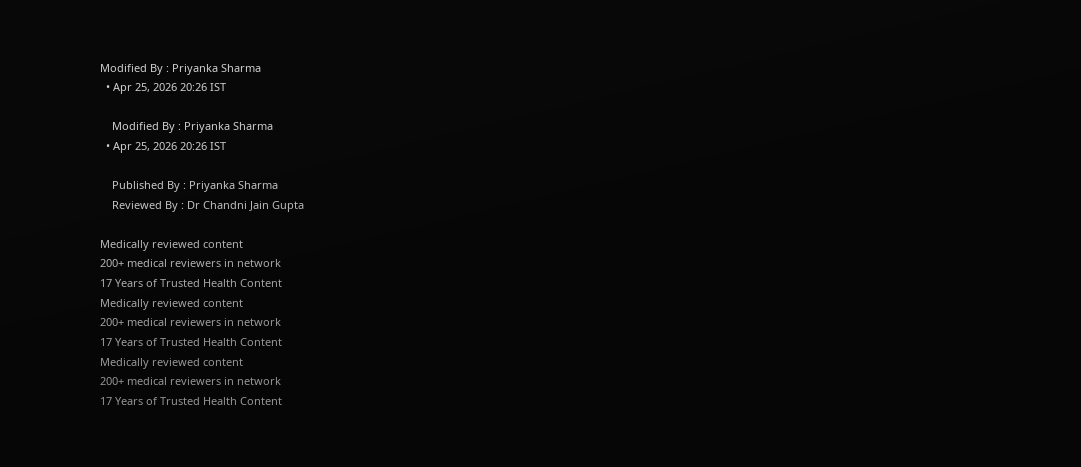Modified By : Priyanka Sharma
  • Apr 25, 2026 20:26 IST

    Modified By : Priyanka Sharma
  • Apr 25, 2026 20:26 IST

    Published By : Priyanka Sharma
    Reviewed By : Dr Chandni Jain Gupta

Medically reviewed content
200+ medical reviewers in network
17 Years of Trusted Health Content
Medically reviewed content
200+ medical reviewers in network
17 Years of Trusted Health Content
Medically reviewed content
200+ medical reviewers in network
17 Years of Trusted Health Content